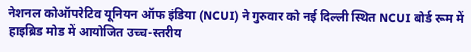नेशनल कोऑपरेटिव यूनियन ऑफ इंडिया (NCUI) ने गुरुवार को नई दिल्ली स्थित NCUI बोर्ड रूम में हाइब्रिड मोड में आयोजित उच्च-स्तरीय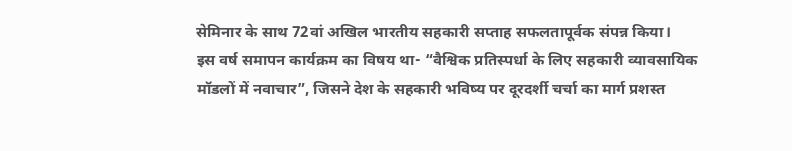सेमिनार के साथ 72वां अखिल भारतीय सहकारी सप्ताह सफलतापूर्वक संपन्न किया।
इस वर्ष समापन कार्यक्रम का विषय था- “वैश्विक प्रतिस्पर्धा के लिए सहकारी व्यावसायिक मॉडलों में नवाचार”, जिसने देश के सहकारी भविष्य पर दूरदर्शी चर्चा का मार्ग प्रशस्त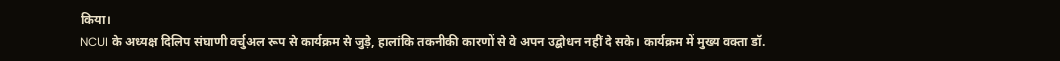किया।
NCUI के अध्यक्ष दिलिप संघाणी वर्चुअल रूप से कार्यक्रम से जुड़े, हालांकि तकनीकी कारणों से वे अपन उद्बोधन नहीं दे सके। कार्यक्रम में मुख्य वक्ता डॉ.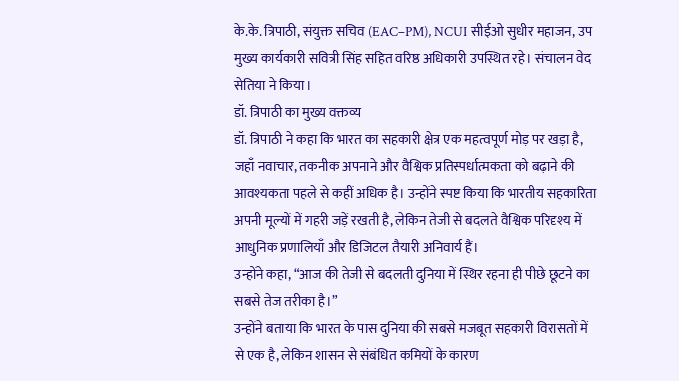के.के. त्रिपाठी, संयुक्त सचिव (EAC–PM), NCUI सीईओ सुधीर महाजन, उप मुख्य कार्यकारी सवित्री सिंह सहित वरिष्ठ अधिकारी उपस्थित रहे। संचालन वेद सेतिया ने किया।
डॉ. त्रिपाठी का मुख्य वक्तव्य
डॉ. त्रिपाठी ने कहा कि भारत का सहकारी क्षेत्र एक महत्वपूर्ण मोड़ पर खड़ा है, जहाँ नवाचार, तकनीक अपनाने और वैश्विक प्रतिस्पर्धात्मकता को बढ़ाने की आवश्यकता पहले से कहीं अधिक है। उन्होंने स्पष्ट किया कि भारतीय सहकारिता अपनी मूल्यों में गहरी जड़ें रखती है, लेकिन तेजी से बदलते वैश्विक परिदृश्य में आधुनिक प्रणालियाँ और डिजिटल तैयारी अनिवार्य हैं।
उन्होंने कहा, “आज की तेजी से बदलती दुनिया में स्थिर रहना ही पीछे छूटने का सबसे तेज तरीका है।”
उन्होंने बताया कि भारत के पास दुनिया की सबसे मजबूत सहकारी विरासतों में से एक है, लेकिन शासन से संबंधित कमियों के कारण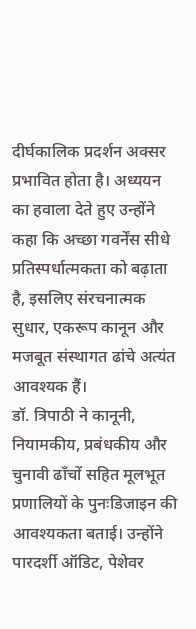दीर्घकालिक प्रदर्शन अक्सर प्रभावित होता है। अध्ययन का हवाला देते हुए उन्होंने कहा कि अच्छा गवर्नेंस सीधे प्रतिस्पर्धात्मकता को बढ़ाता है, इसलिए संरचनात्मक सुधार, एकरूप कानून और मजबूत संस्थागत ढांचे अत्यंत आवश्यक हैं।
डॉ. त्रिपाठी ने कानूनी, नियामकीय, प्रबंधकीय और चुनावी ढाँचों सहित मूलभूत प्रणालियों के पुनःडिजाइन की आवश्यकता बताई। उन्होंने पारदर्शी ऑडिट, पेशेवर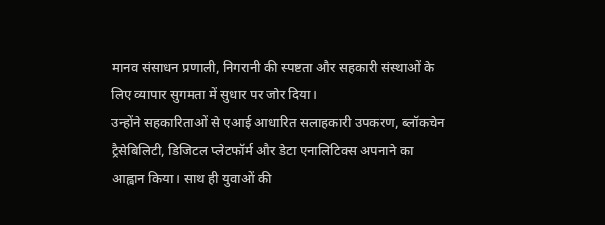मानव संसाधन प्रणाली, निगरानी की स्पष्टता और सहकारी संस्थाओं के लिए व्यापार सुगमता में सुधार पर जोर दिया।
उन्होंने सहकारिताओं से एआई आधारित सलाहकारी उपकरण, ब्लॉकचेन ट्रैसेबिलिटी, डिजिटल प्लेटफॉर्म और डेटा एनालिटिक्स अपनाने का आह्वान किया। साथ ही युवाओं की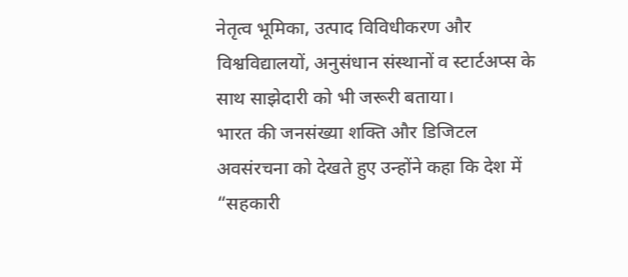नेतृत्व भूमिका, उत्पाद विविधीकरण और विश्वविद्यालयों, अनुसंधान संस्थानों व स्टार्टअप्स के साथ साझेदारी को भी जरूरी बताया।
भारत की जनसंख्या शक्ति और डिजिटल अवसंरचना को देखते हुए उन्होंने कहा कि देश में “सहकारी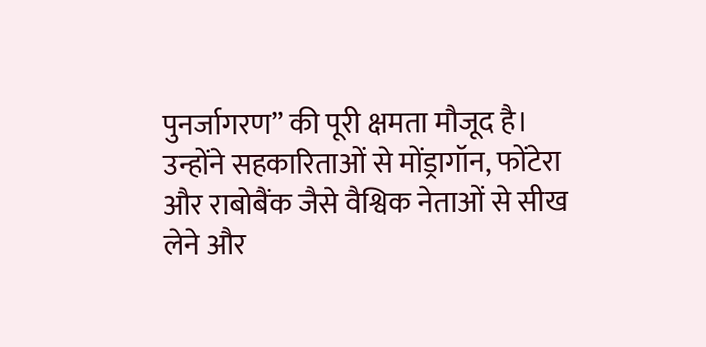पुनर्जागरण” की पूरी क्षमता मौजूद है। उन्होंने सहकारिताओं से मोंड्रागॉन, फोंटेरा और राबोबैंक जैसे वैश्विक नेताओं से सीख लेने और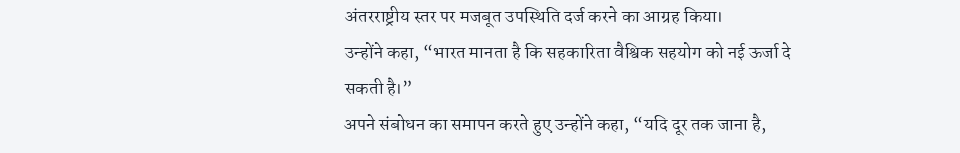अंतरराष्ट्रीय स्तर पर मजबूत उपस्थिति दर्ज करने का आग्रह किया।
उन्होंने कहा, “भारत मानता है कि सहकारिता वैश्विक सहयोग को नई ऊर्जा दे सकती है।”
अपने संबोधन का समापन करते हुए उन्होंने कहा, “यदि दूर तक जाना है,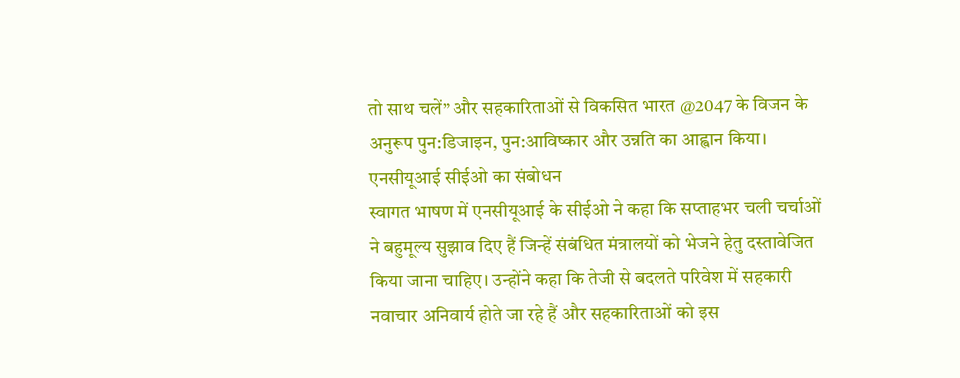तो साथ चलें” और सहकारिताओं से विकसित भारत @2047 के विजन के अनुरूप पुन:डिजाइन, पुन:आविष्कार और उन्नति का आह्वान किया।
एनसीयूआई सीईओ का संबोधन
स्वागत भाषण में एनसीयूआई के सीईओ ने कहा कि सप्ताहभर चली चर्चाओं ने बहुमूल्य सुझाव दिए हैं जिन्हें संबंधित मंत्रालयों को भेजने हेतु दस्तावेजित किया जाना चाहिए। उन्होंने कहा कि तेजी से बदलते परिवेश में सहकारी नवाचार अनिवार्य होते जा रहे हैं और सहकारिताओं को इस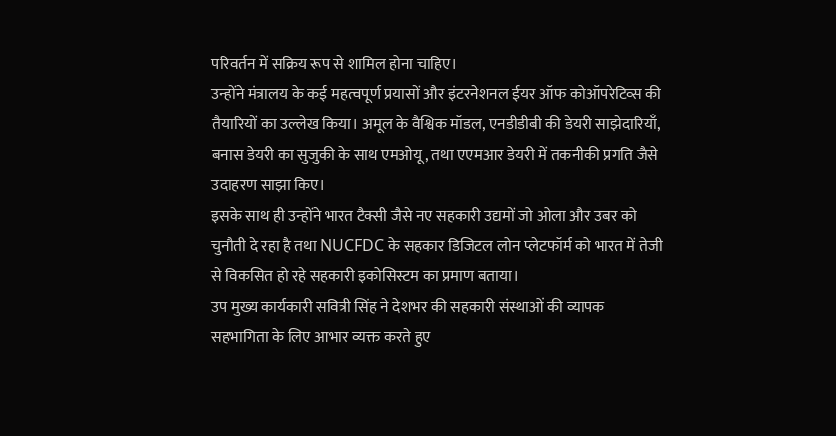परिवर्तन में सक्रिय रूप से शामिल होना चाहिए।
उन्होंने मंत्रालय के कई महत्वपूर्ण प्रयासों और इंटरनेशनल ईयर ऑफ कोऑपरेटिव्स की तैयारियों का उल्लेख किया। अमूल के वैश्विक मॉडल, एनडीडीबी की डेयरी साझेदारियाँ, बनास डेयरी का सुजुकी के साथ एमओयू, तथा एएमआर डेयरी में तकनीकी प्रगति जैसे उदाहरण साझा किए।
इसके साथ ही उन्होंने भारत टैक्सी जैसे नए सहकारी उद्यमों जो ओला और उबर को चुनौती दे रहा है तथा NUCFDC के सहकार डिजिटल लोन प्लेटफॉर्म को भारत में तेजी से विकसित हो रहे सहकारी इकोसिस्टम का प्रमाण बताया।
उप मुख्य कार्यकारी सवित्री सिंह ने देशभर की सहकारी संस्थाओं की व्यापक सहभागिता के लिए आभार व्यक्त करते हुए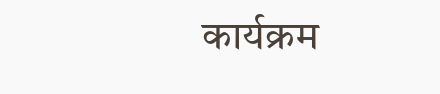कार्यक्रम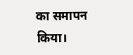का समापन किया।